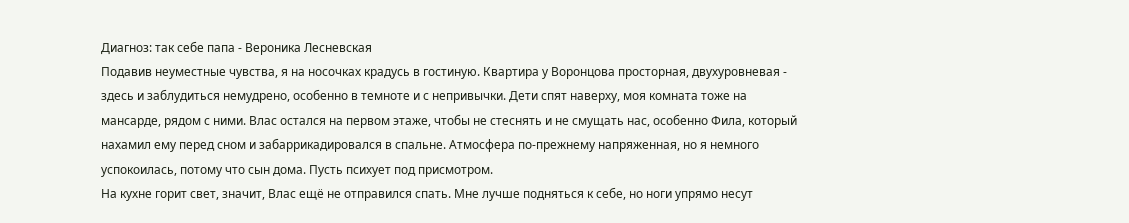Диагноз: так себе папа - Вероника Лесневская
Подавив неуместные чувства, я на носочках крадусь в гостиную. Квартира у Воронцова просторная, двухуровневая - здесь и заблудиться немудрено, особенно в темноте и с непривычки. Дети спят наверху, моя комната тоже на мансарде, рядом с ними. Влас остался на первом этаже, чтобы не стеснять и не смущать нас, особенно Фила, который нахамил ему перед сном и забаррикадировался в спальне. Атмосфера по-прежнему напряженная, но я немного успокоилась, потому что сын дома. Пусть психует под присмотром.
На кухне горит свет, значит, Влас ещё не отправился спать. Мне лучше подняться к себе, но ноги упрямо несут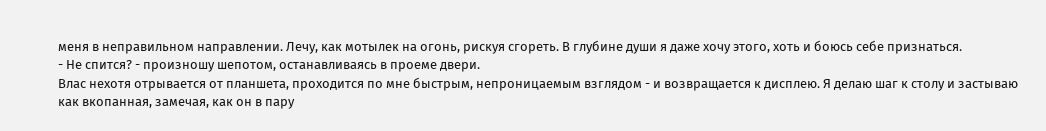меня в неправильном направлении. Лечу, как мотылек на огонь, рискуя сгореть. В глубине души я даже хочу этого, хоть и боюсь себе признаться.
- Не спится? - произношу шепотом, останавливаясь в проеме двери.
Влас нехотя отрывается от планшета, проходится по мне быстрым, непроницаемым взглядом - и возвращается к дисплею. Я делаю шаг к столу и застываю как вкопанная, замечая, как он в пару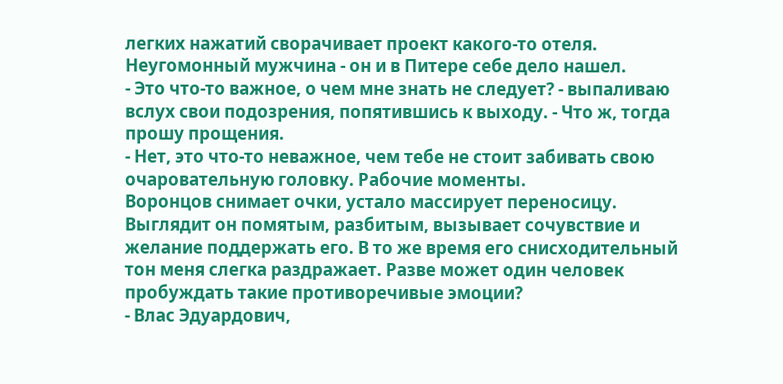легких нажатий сворачивает проект какого-то отеля. Неугомонный мужчина - он и в Питере себе дело нашел.
- Это что-то важное, о чем мне знать не следует? - выпаливаю вслух свои подозрения, попятившись к выходу. - Что ж, тогда прошу прощения.
- Нет, это что-то неважное, чем тебе не стоит забивать свою очаровательную головку. Рабочие моменты.
Воронцов снимает очки, устало массирует переносицу. Выглядит он помятым, разбитым, вызывает сочувствие и желание поддержать его. В то же время его снисходительный тон меня слегка раздражает. Разве может один человек пробуждать такие противоречивые эмоции?
- Влас Эдуардович,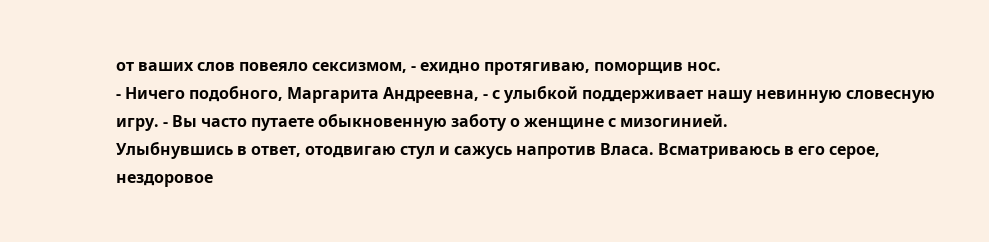от ваших слов повеяло сексизмом, - ехидно протягиваю, поморщив нос.
- Ничего подобного, Маргарита Андреевна, - с улыбкой поддерживает нашу невинную словесную игру. - Вы часто путаете обыкновенную заботу о женщине с мизогинией.
Улыбнувшись в ответ, отодвигаю стул и сажусь напротив Власа. Всматриваюсь в его серое, нездоровое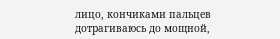лицо, кончиками пальцев дотрагиваюсь до мощной,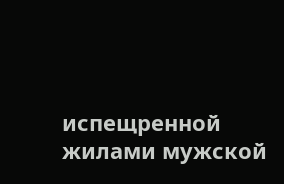испещренной жилами мужской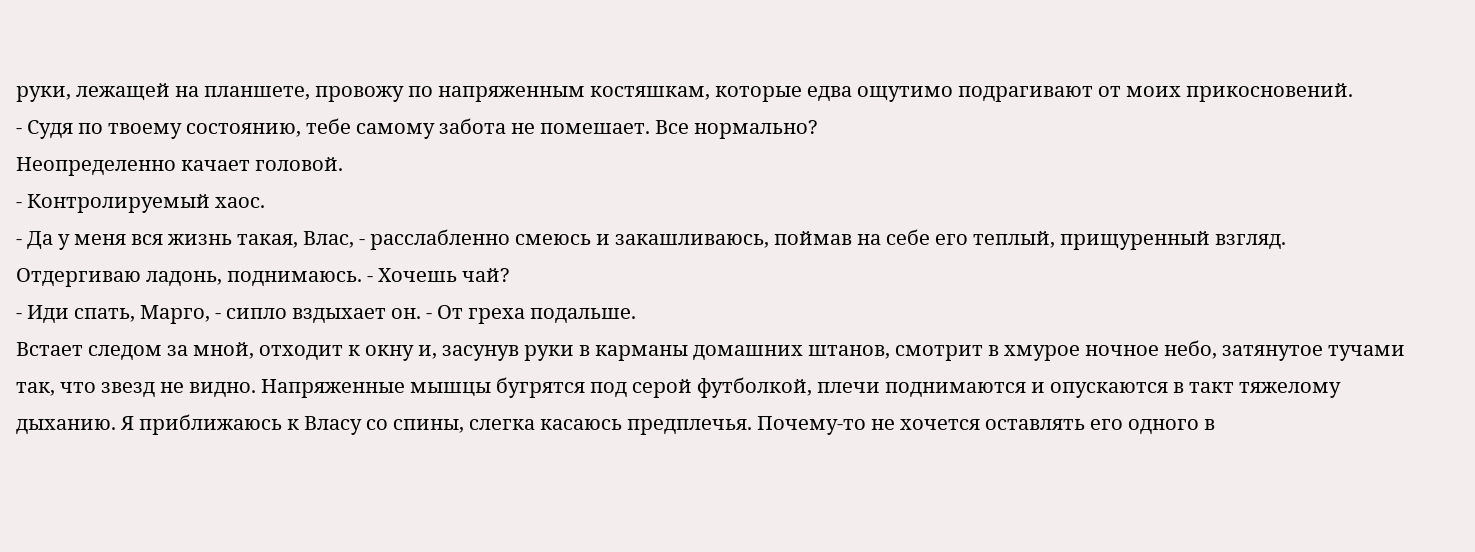руки, лежащей на планшете, провожу по напряженным костяшкам, которые едва ощутимо подрагивают от моих прикосновений.
- Судя по твоему состоянию, тебе самому забота не помешает. Все нормально?
Неопределенно качает головой.
- Контролируемый хаос.
- Да у меня вся жизнь такая, Влас, - расслабленно смеюсь и закашливаюсь, поймав на себе его теплый, прищуренный взгляд. Отдергиваю ладонь, поднимаюсь. - Хочешь чай?
- Иди спать, Марго, - сипло вздыхает он. - От греха подальше.
Встает следом за мной, отходит к окну и, засунув руки в карманы домашних штанов, смотрит в хмурое ночное небо, затянутое тучами так, что звезд не видно. Напряженные мышцы бугрятся под серой футболкой, плечи поднимаются и опускаются в такт тяжелому дыханию. Я приближаюсь к Власу со спины, слегка касаюсь предплечья. Почему-то не хочется оставлять его одного в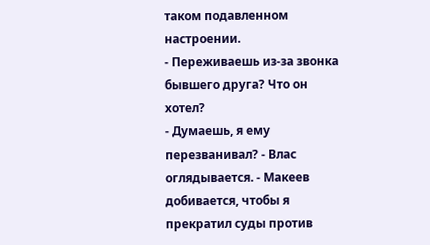таком подавленном настроении.
- Переживаешь из-за звонка бывшего друга? Что он хотел?
- Думаешь, я ему перезванивал? - Влас оглядывается. - Макеев добивается, чтобы я прекратил суды против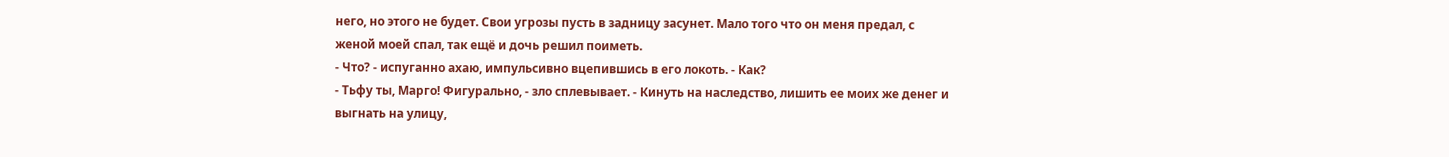него, но этого не будет. Свои угрозы пусть в задницу засунет. Мало того что он меня предал, с женой моей спал, так ещё и дочь решил поиметь.
- Что? - испуганно ахаю, импульсивно вцепившись в его локоть. - Как?
- Тьфу ты, Марго! Фигурально, - зло сплевывает. - Кинуть на наследство, лишить ее моих же денег и выгнать на улицу,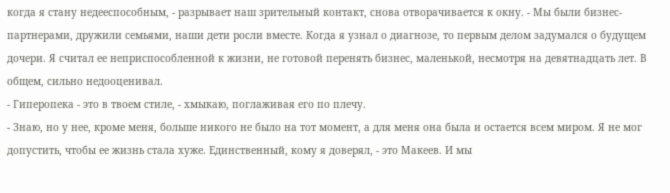когда я стану недееспособным, - разрывает наш зрительный контакт, снова отворачивается к окну. - Мы были бизнес-партнерами, дружили семьями, наши дети росли вместе. Когда я узнал о диагнозе, то первым делом задумался о будущем дочери. Я считал ее неприспособленной к жизни, не готовой перенять бизнес, маленькой, несмотря на девятнадцать лет. В общем, сильно недооценивал.
- Гиперопека - это в твоем стиле, - хмыкаю, поглаживая его по плечу.
- Знаю, но у нее, кроме меня, больше никого не было на тот момент, а для меня она была и остается всем миром. Я не мог допустить, чтобы ее жизнь стала хуже. Единственный, кому я доверял, - это Макеев. И мы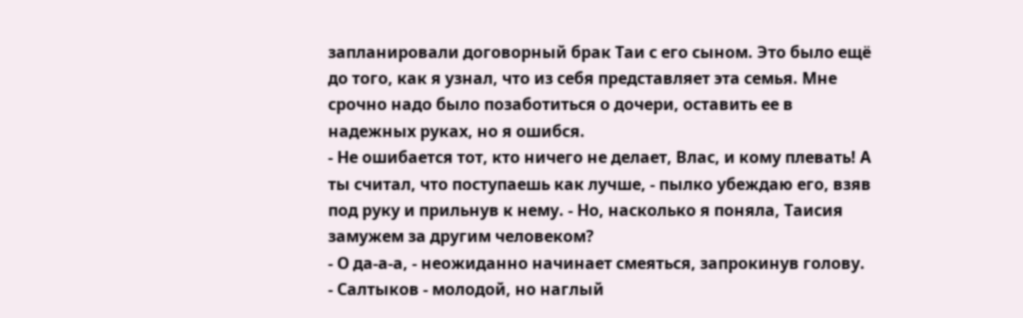запланировали договорный брак Таи с его сыном. Это было ещё до того, как я узнал, что из себя представляет эта семья. Мне срочно надо было позаботиться о дочери, оставить ее в надежных руках, но я ошибся.
- Не ошибается тот, кто ничего не делает, Влас, и кому плевать! А ты считал, что поступаешь как лучше, - пылко убеждаю его, взяв под руку и прильнув к нему. - Но, насколько я поняла, Таисия замужем за другим человеком?
- О да-а-а, - неожиданно начинает смеяться, запрокинув голову. - Салтыков - молодой, но наглый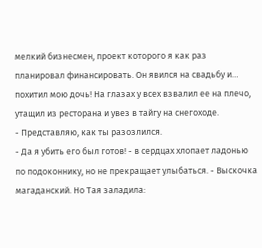мелкий бизнесмен, проект которого я как раз планировал финансировать. Он явился на свадьбу и… похитил мою дочь! На глазах у всех взвалил ее на плечо, утащил из ресторана и увез в тайгу на снегоходе.
- Представляю, как ты разозлился.
- Да я убить его был готов! - в сердцах хлопает ладонью по подоконнику, но не прекращает улыбаться. - Выскочка магаданский. Но Тая заладила: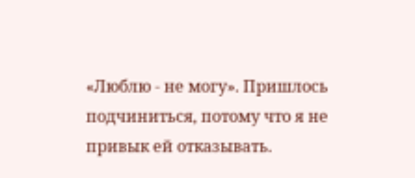«Люблю - не могу». Пришлось подчиниться, потому что я не привык ей отказывать.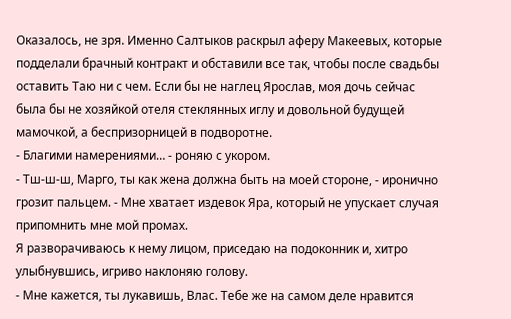Оказалось, не зря. Именно Салтыков раскрыл аферу Макеевых, которые подделали брачный контракт и обставили все так, чтобы после свадьбы оставить Таю ни с чем. Если бы не наглец Ярослав, моя дочь сейчас была бы не хозяйкой отеля стеклянных иглу и довольной будущей мамочкой, а беспризорницей в подворотне.
- Благими намерениями… - роняю с укором.
- Тш-ш-ш, Марго, ты как жена должна быть на моей стороне, - иронично грозит пальцем. - Мне хватает издевок Яра, который не упускает случая припомнить мне мой промах.
Я разворачиваюсь к нему лицом, приседаю на подоконник и, хитро улыбнувшись, игриво наклоняю голову.
- Мне кажется, ты лукавишь, Влас. Тебе же на самом деле нравится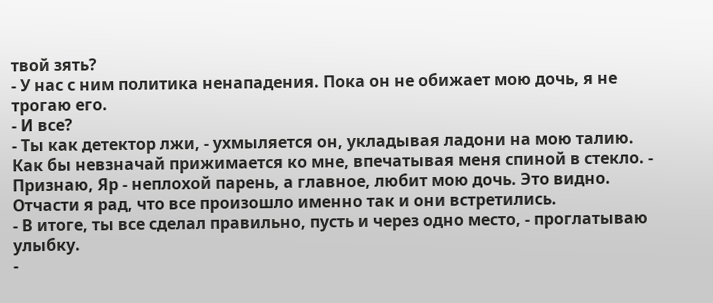твой зять?
- У нас с ним политика ненападения. Пока он не обижает мою дочь, я не трогаю его.
- И все?
- Ты как детектор лжи, - ухмыляется он, укладывая ладони на мою талию. Как бы невзначай прижимается ко мне, впечатывая меня спиной в стекло. - Признаю, Яр - неплохой парень, а главное, любит мою дочь. Это видно. Отчасти я рад, что все произошло именно так и они встретились.
- В итоге, ты все сделал правильно, пусть и через одно место, - проглатываю улыбку.
-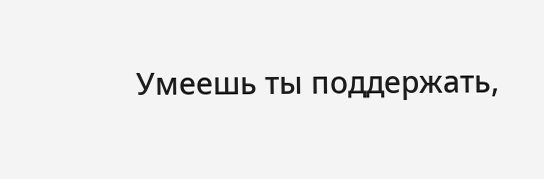Умеешь ты поддержать,